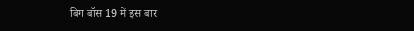बिग बॉस 19 में इस बार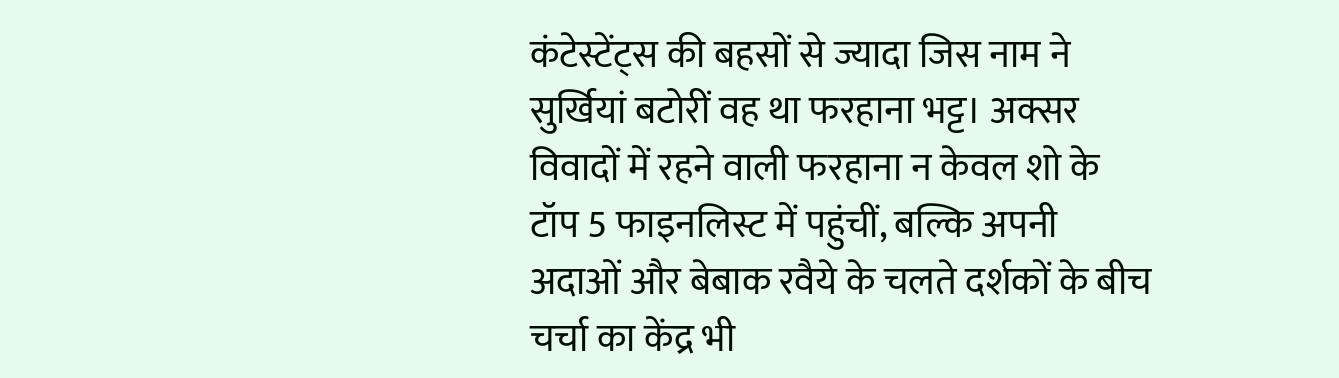कंटेस्टेंट्स की बहसों से ज्यादा जिस नाम ने सुर्खियां बटोरीं वह था फरहाना भट्ट। अक्सर विवादों में रहने वाली फरहाना न केवल शो के टॉप 5 फाइनलिस्ट में पहुंचीं, बल्कि अपनी अदाओं और बेबाक रवैये के चलते दर्शकों के बीच चर्चा का केंद्र भी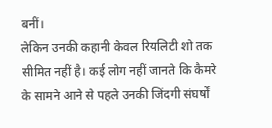बनीं।
लेकिन उनकी कहानी केवल रियलिटी शो तक सीमित नहीं है। कई लोग नहीं जानते कि कैमरे के सामने आने से पहले उनकी जिंदगी संघर्षों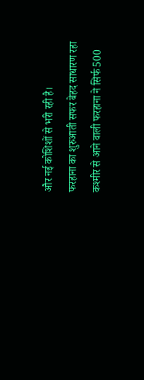और नई कोशिशों से भरी रही है।
फरहाना का शुरुआती सफर बेहद साधारण रहा
कश्मीर से आने वाली फरहाना ने सिर्फ 500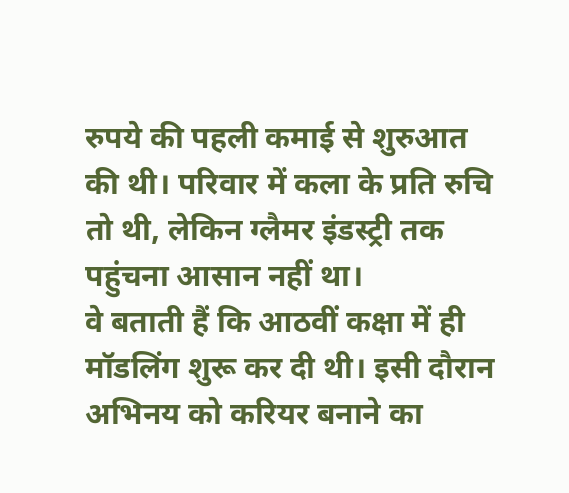रुपये की पहली कमाई से शुरुआत की थी। परिवार में कला के प्रति रुचि तो थी, लेकिन ग्लैमर इंडस्ट्री तक पहुंचना आसान नहीं था।
वे बताती हैं कि आठवीं कक्षा में ही मॉडलिंग शुरू कर दी थी। इसी दौरान अभिनय को करियर बनाने का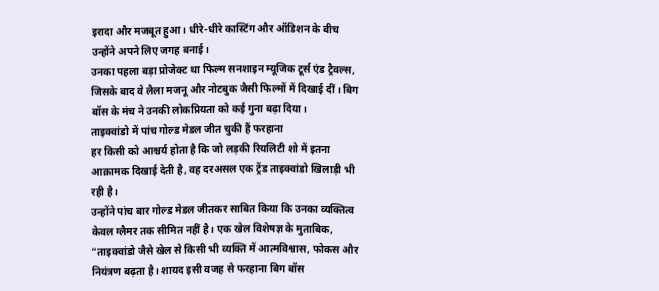इरादा और मजबूत हुआ। धीरे-धीरे कास्टिंग और ऑडिशन के बीच उन्होंने अपने लिए जगह बनाई।
उनका पहला बड़ा प्रोजेक्ट था फिल्म सनशाइन म्यूजिक टूर्स एंड ट्रैवल्स, जिसके बाद वे लैला मजनू और नोटबुक जैसी फिल्मों में दिखाई दीं। बिग बॉस के मंच ने उनकी लोकप्रियता को कई गुना बढ़ा दिया।
ताइक्वांडो में पांच गोल्ड मेडल जीत चुकी हैं फरहाना
हर किसी को आश्चर्य होता है कि जो लड़की रियलिटी शो में इतना आक्रामक दिखाई देती है, वह दरअसल एक ट्रेंड ताइक्वांडो खिलाड़ी भी रही है।
उन्होंने पांच बार गोल्ड मेडल जीतकर साबित किया कि उनका व्यक्तित्व केवल ग्लैमर तक सीमित नहीं है। एक खेल विशेषज्ञ के मुताबिक,
“ताइक्वांडो जैसे खेल से किसी भी व्यक्ति में आत्मविश्वास, फोकस और नियंत्रण बढ़ता है। शायद इसी वजह से फरहाना बिग बॉस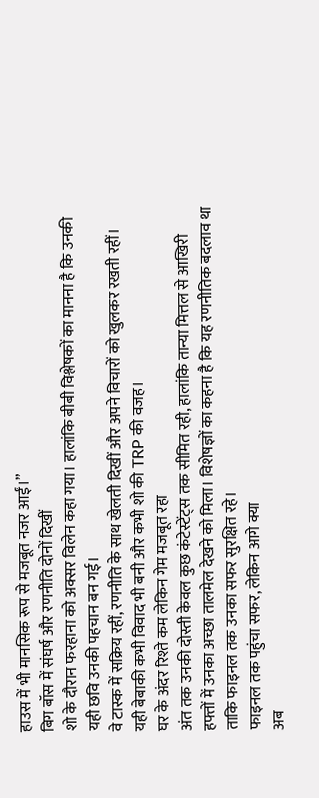हाउस में भी मानसिक रूप से मजबूत नजर आईं।”
बिग बॉस में संघर्ष और रणनीति दोनों दिखीं
शो के दौरान फरहाना को अक्सर विलेन कहा गया। हालांकि बीबी विश्लेषकों का मानना है कि उनकी यही छवि उनकी पहचान बन गई।
वे टास्क में सक्रिय रहीं, रणनीति के साथ खेलती दिखीं और अपने विचारों को खुलकर रखती रहीं। यही बेबाकी कभी विवाद भी बनी और कभी शो की TRP की वजह।
घर के अंदर रिश्ते कम लेकिन गेम मजबूत रहा
अंत तक उनकी दोस्ती केवल कुछ कंटेस्टेंट्स तक सीमित रही, हालांकि तान्या मित्तल से आखिरी हफ्तों में उनका अच्छा तालमेल देखने को मिला। विशेषज्ञों का कहना है कि यह रणनीतिक बदलाव था ताकि फाइनल तक उनका सफर सुरक्षित रहे।
फाइनल तक पहुंचा सफर, लेकिन आगे क्या
अब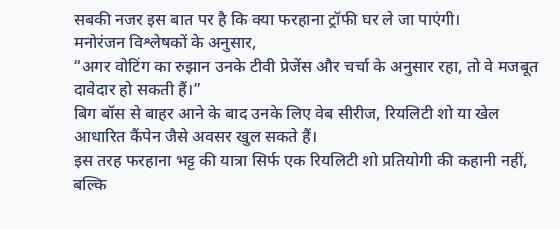सबकी नजर इस बात पर है कि क्या फरहाना ट्रॉफी घर ले जा पाएंगी।
मनोरंजन विश्लेषकों के अनुसार,
“अगर वोटिंग का रुझान उनके टीवी प्रेजेंस और चर्चा के अनुसार रहा, तो वे मजबूत दावेदार हो सकती हैं।”
बिग बॉस से बाहर आने के बाद उनके लिए वेब सीरीज, रियलिटी शो या खेल आधारित कैंपेन जैसे अवसर खुल सकते हैं।
इस तरह फरहाना भट्ट की यात्रा सिर्फ एक रियलिटी शो प्रतियोगी की कहानी नहीं, बल्कि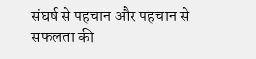संघर्ष से पहचान और पहचान से सफलता की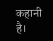कहानी है।